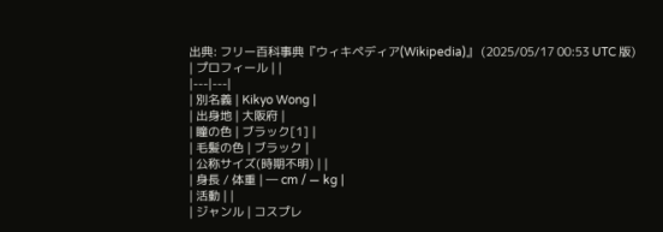出典: フリー百科事典『ウィキペディア(Wikipedia)』 (2025/05/17 00:53 UTC 版)
| プロフィール | |
|---|---|
| 別名義 | Kikyo Wong |
| 出身地 | 大阪府 |
| 瞳の色 | ブラック[1] |
| 毛髪の色 | ブラック |
| 公称サイズ(時期不明) | |
| 身長 / 体重 | ― cm / ― kg |
| 活動 | |
| ジャンル | コスプレ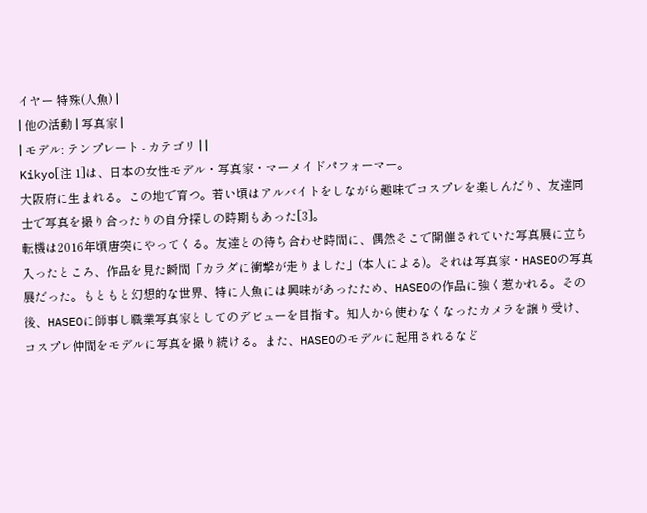イヤー 特殊(人魚) |
| 他の活動 | 写真家 |
| モデル: テンプレート - カテゴリ | |
Kikyo[注 1]は、日本の女性モデル・写真家・マーメイドパフォーマー。
大阪府に生まれる。この地で育つ。若い頃はアルバイトをしながら趣味でコスプレを楽しんだり、友達同士で写真を撮り合ったりの自分探しの時期もあった[3]。
転機は2016年頃唐突にやってくる。友達との待ち合わせ時間に、偶然そこで開催されていた写真展に立ち入ったところ、作品を見た瞬間「カラダに衝撃が走りました」(本人による)。それは写真家・HASEOの写真展だった。もともと幻想的な世界、特に人魚には興味があったため、HASEOの作品に強く惹かれる。その後、HASEOに師事し職業写真家としてのデビューを目指す。知人から使わなくなったカメラを譲り受け、コスプレ仲間をモデルに写真を撮り続ける。また、HASEOのモデルに起用されるなど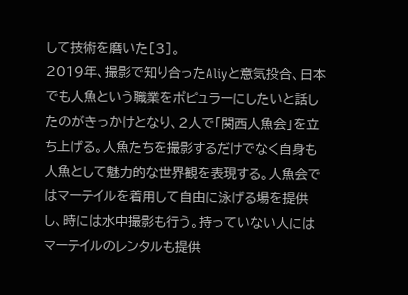して技術を磨いた[3]。
2019年、撮影で知り合ったAliyと意気投合、日本でも人魚という職業をポピュラーにしたいと話したのがきっかけとなり、2人で「関西人魚会」を立ち上げる。人魚たちを撮影するだけでなく自身も人魚として魅力的な世界観を表現する。人魚会ではマーテイルを着用して自由に泳げる場を提供し、時には水中撮影も行う。持っていない人にはマーテイルのレンタルも提供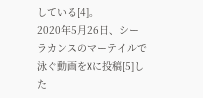している[4]。
2020年5月26日、シーラカンスのマーテイルで泳ぐ動画をXに投稿[5]した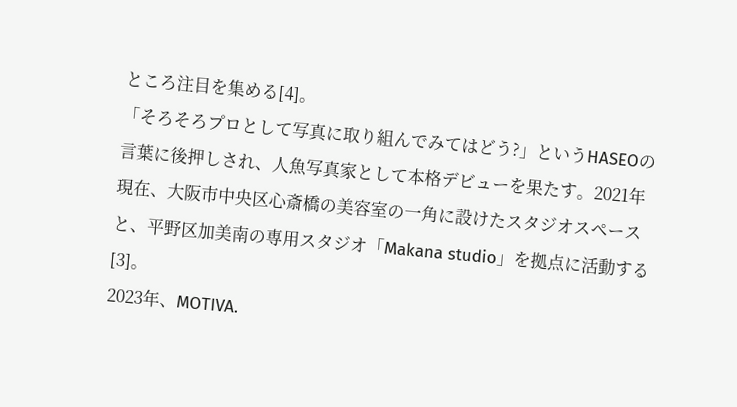ところ注目を集める[4]。
「そろそろプロとして写真に取り組んでみてはどう?」というHASEOの言葉に後押しされ、人魚写真家として本格デビューを果たす。2021年現在、大阪市中央区心斎橋の美容室の一角に設けたスタジオスペースと、平野区加美南の専用スタジオ「Makana studio」を拠点に活動する[3]。
2023年、MOTIVA.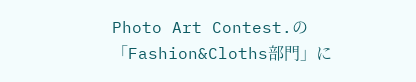Photo Art Contest.の「Fashion&Cloths部門」に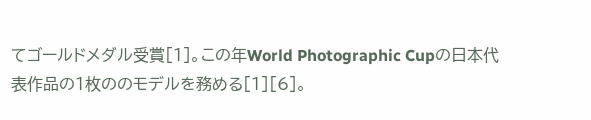てゴールドメダル受賞[1]。この年World Photographic Cupの日本代表作品の1枚ののモデルを務める[1][6]。